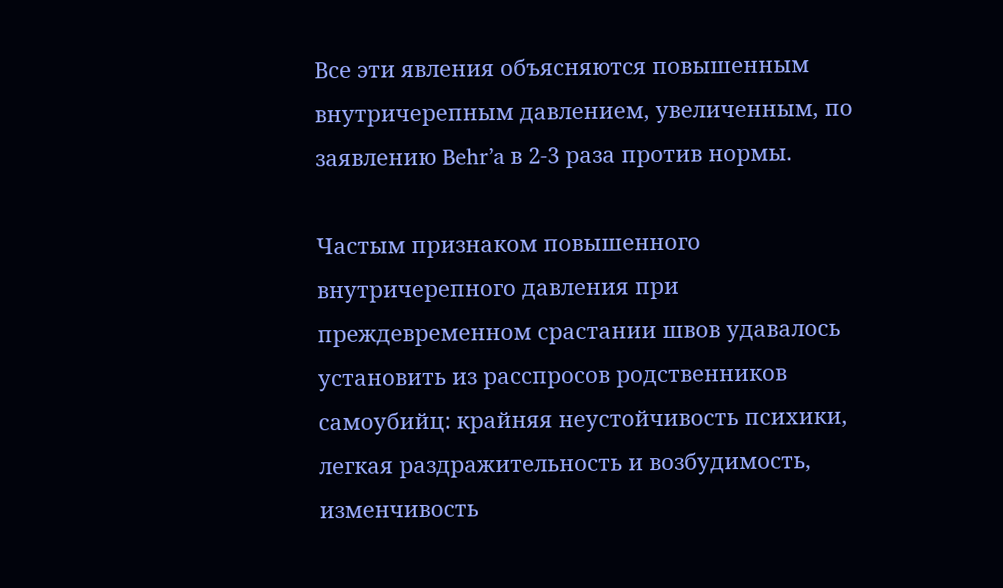Все эти явления объясняются повышенным внутричерепным давлением, увеличенным, по заявлению Behr’a в 2-3 раза против нормы.

Частым признаком повышенного внутричерепного давления при преждевременном срастании швов удавалось установить из расспросов родственников самоубийц: крайняя неустойчивость психики, легкая раздражительность и возбудимость, изменчивость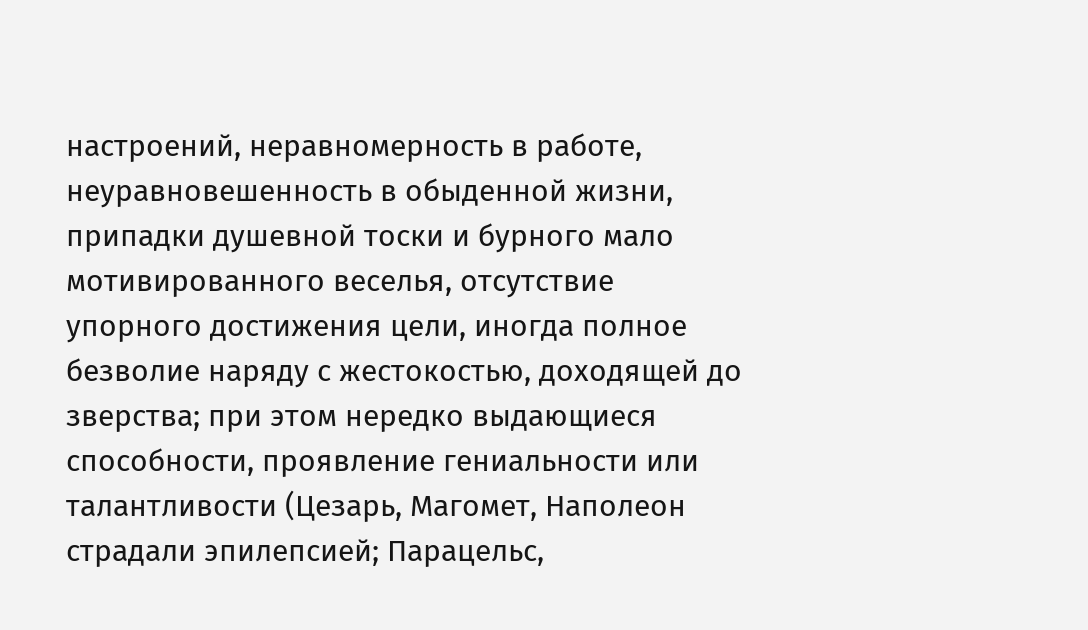настроений, неравномерность в работе, неуравновешенность в обыденной жизни, припадки душевной тоски и бурного мало мотивированного веселья, отсутствие упорного достижения цели, иногда полное безволие наряду с жестокостью, доходящей до зверства; при этом нередко выдающиеся способности, проявление гениальности или талантливости (Цезарь, Магомет, Наполеон страдали эпилепсией; Парацельс,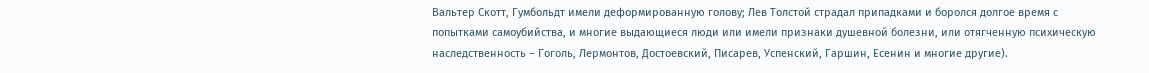Вальтер Скотт, Гумбольдт имели деформированную голову; Лев Толстой страдал припадками и боролся долгое время с попытками самоубийства, и многие выдающиеся люди или имели признаки душевной болезни, или отягченную психическую наследственность – Гоголь, Лермонтов, Достоевский, Писарев, Успенский, Гаршин, Есенин и многие другие).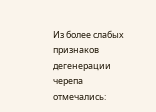Из более слабых признаков дегенерации черепа отмечались: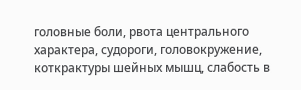головные боли, рвота центрального характера, судороги, головокружение, коткрактуры шейных мышц, слабость в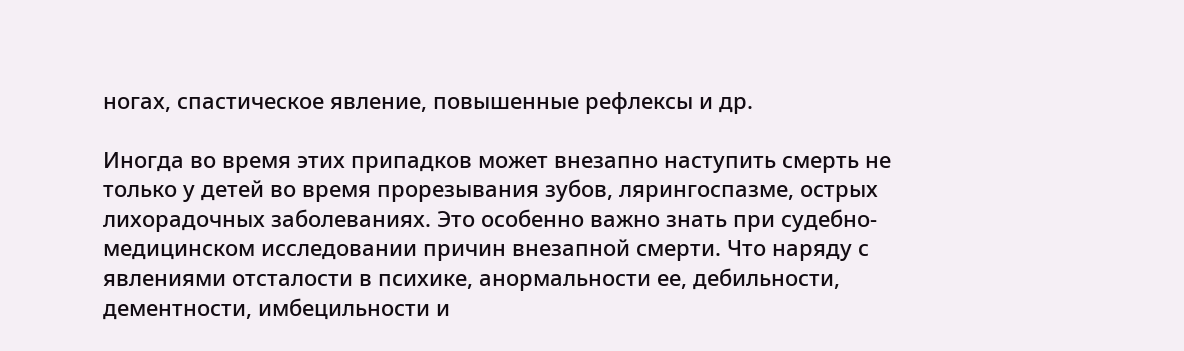ногах, спастическое явление, повышенные рефлексы и др.

Иногда во время этих припадков может внезапно наступить смерть не только у детей во время прорезывания зубов, лярингоспазме, острых лихорадочных заболеваниях. Это особенно важно знать при судебно-медицинском исследовании причин внезапной смерти. Что наряду с явлениями отсталости в психике, анормальности ее, дебильности, дементности, имбецильности и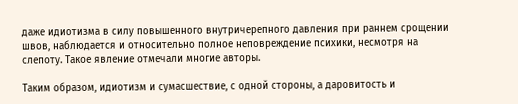даже идиотизма в силу повышенного внутричерепного давления при раннем срощении швов, наблюдается и относительно полное неповреждение психики, несмотря на слепоту. Такое явление отмечали многие авторы.

Таким образом, идиотизм и сумасшествие, с одной стороны, а даровитость и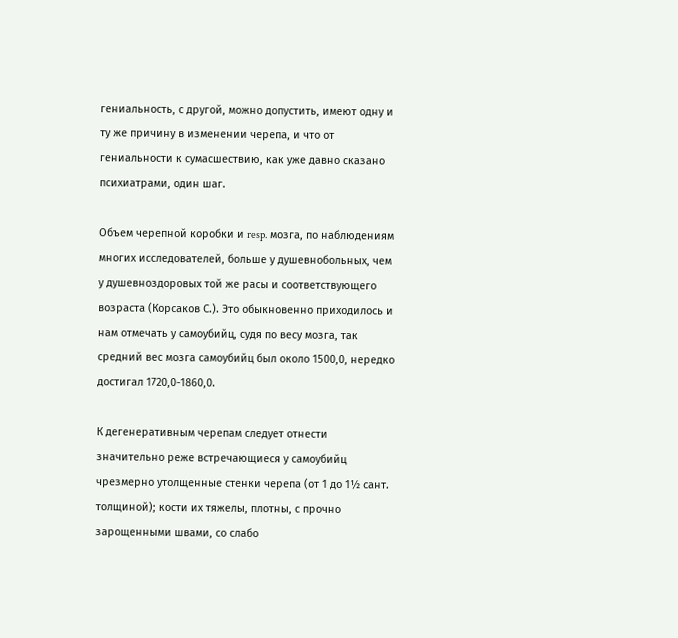гениальность, с другой, можно допустить, имеют одну и ту же причину в изменении черепа, и что от гениальности к сумасшествию, как уже давно сказано психиатрами, один шаг.

Объем черепной коробки и resp. мозга, по наблюдениям многих исследователей, больше у душевнобольных, чем у душевноздоровых той же расы и соответствующего возраста (Корсаков С.). Это обыкновенно приходилось и нам отмечать у самоубийц, судя по весу мозга, так средний вес мозга самоубийц был около 1500,0, нередко достигал 1720,0-1860,0.

К дегенеративным черепам следует отнести значительно реже встречающиеся у самоубийц чрезмерно утолщенные стенки черепа (от 1 до 1½ сант. толщиной); кости их тяжелы, плотны, с прочно зарощенными швами, со слабо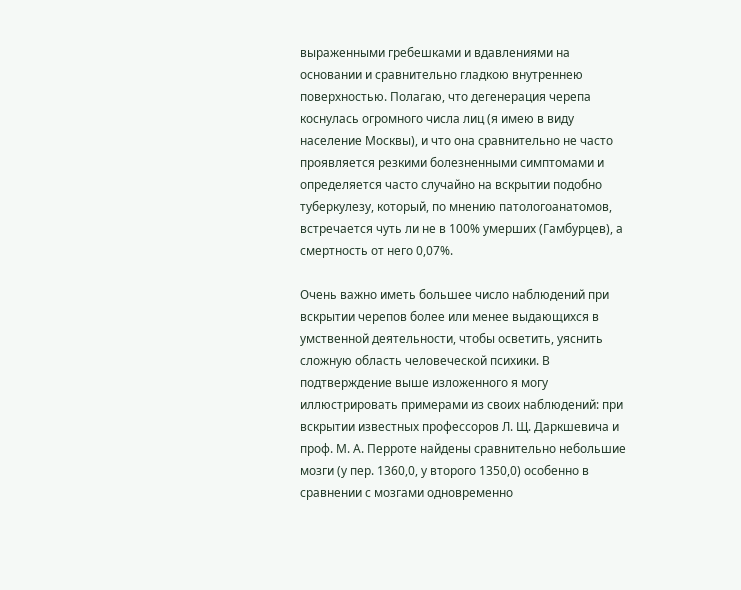выраженными гребешками и вдавлениями на основании и сравнительно гладкою внутреннею поверхностью. Полагаю, что дегенерация черепа коснулась огромного числа лиц (я имею в виду население Москвы), и что она сравнительно не часто проявляется резкими болезненными симптомами и определяется часто случайно на вскрытии подобно туберкулезу, который, по мнению патологоанатомов, встречается чуть ли не в 100% умерших (Гамбурцев), а смертность от него 0,07%.

Очень важно иметь большее число наблюдений при вскрытии черепов более или менее выдающихся в умственной деятельности, чтобы осветить, уяснить сложную область человеческой психики. В подтверждение выше изложенного я могу иллюстрировать примерами из своих наблюдений: при вскрытии известных профессоров Л. Щ. Даркшевича и проф. М. А. Перроте найдены сравнительно небольшие мозги (у пер. 1360,0, у второго 1350,0) особенно в сравнении с мозгами одновременно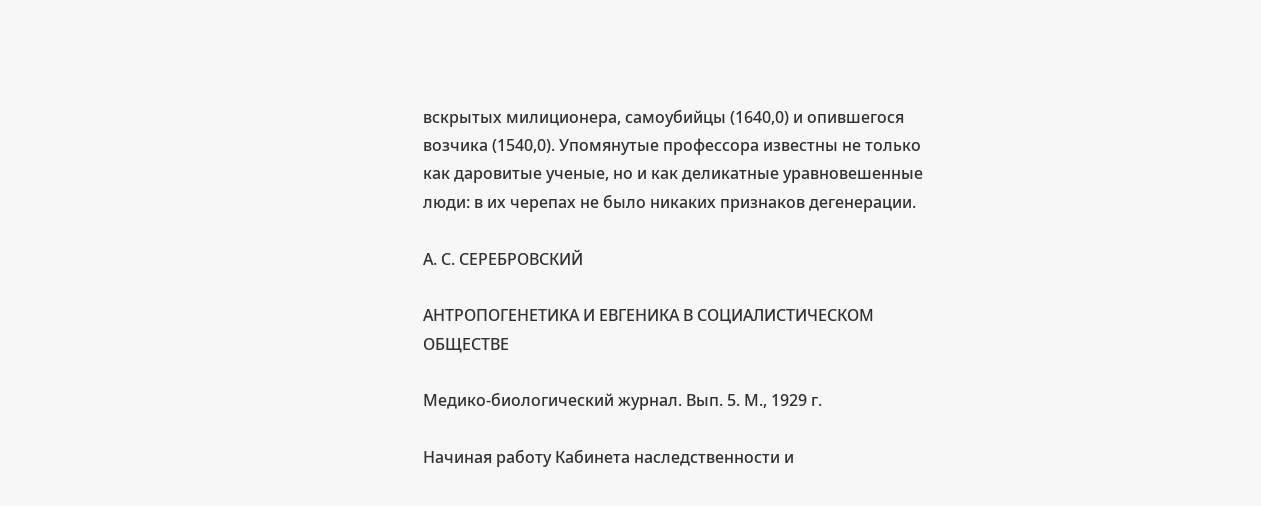вскрытых милиционера, самоубийцы (1640,0) и опившегося возчика (1540,0). Упомянутые профессора известны не только как даровитые ученые, но и как деликатные уравновешенные люди: в их черепах не было никаких признаков дегенерации.

А. С. СЕРЕБРОВСКИЙ

АНТРОПОГЕНЕТИКА И ЕВГЕНИКА В СОЦИАЛИСТИЧЕСКОМ ОБЩЕСТВЕ

Медико-биологический журнал. Вып. 5. М., 1929 г.

Начиная работу Кабинета наследственности и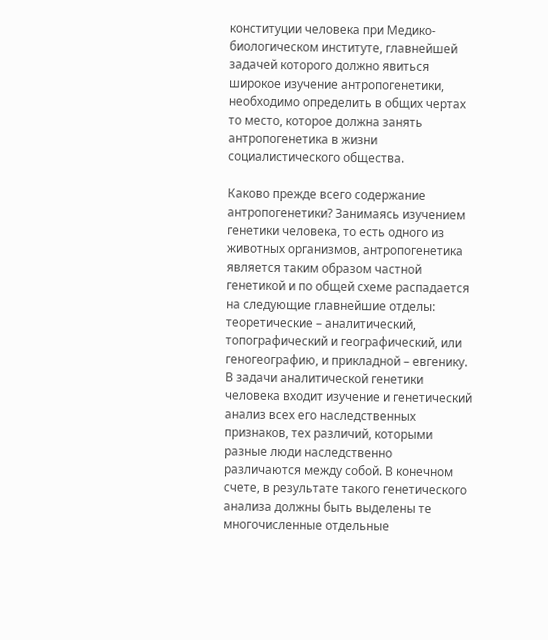конституции человека при Медико-биологическом институте, главнейшей задачей которого должно явиться широкое изучение антропогенетики, необходимо определить в общих чертах то место, которое должна занять антропогенетика в жизни социалистического общества.

Каково прежде всего содержание антропогенетики? Занимаясь изучением генетики человека, то есть одного из животных организмов, антропогенетика является таким образом частной генетикой и по общей схеме распадается на следующие главнейшие отделы: теоретические – аналитический, топографический и географический, или геногеографию, и прикладной – евгенику. В задачи аналитической генетики человека входит изучение и генетический анализ всех его наследственных признаков, тех различий, которыми разные люди наследственно различаются между собой. В конечном счете, в результате такого генетического анализа должны быть выделены те многочисленные отдельные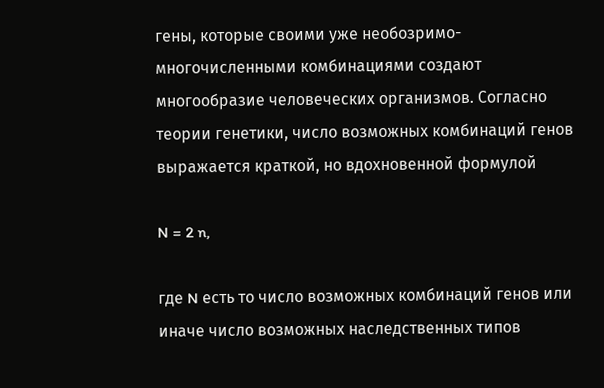гены, которые своими уже необозримо-многочисленными комбинациями создают многообразие человеческих организмов. Согласно теории генетики, число возможных комбинаций генов выражается краткой, но вдохновенной формулой

N = 2 n,

где N есть то число возможных комбинаций генов или иначе число возможных наследственных типов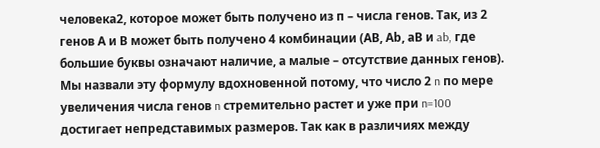человека2, которое может быть получено из п – числа генов. Так, из 2 генов А и В может быть получено 4 комбинации (АВ, Аb, аВ и ab, где большие буквы означают наличие, а малые – отсутствие данных генов). Мы назвали эту формулу вдохновенной потому, что число 2 n по мере увеличения числа генов n стремительно растет и уже при n=100 достигает непредставимых размеров. Так как в различиях между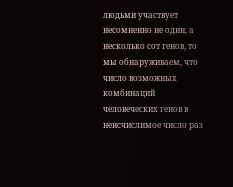людьми участвует несомненно не один, а несколько сот генов, то мы обнаруживаем, что число возможных комбинаций человеческих генов в неисчислимое число раз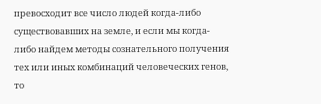превосходит все число людей когда-либо существовавших на земле, и если мы когда-либо найдем методы сознательного получения тех или иных комбинаций человеческих генов, то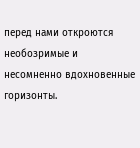перед нами откроются необозримые и несомненно вдохновенные горизонты.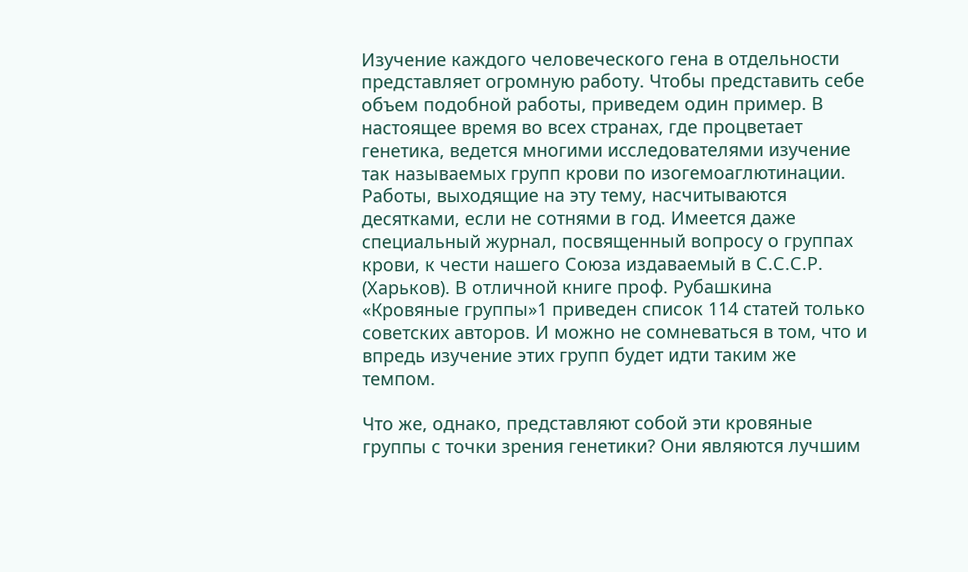Изучение каждого человеческого гена в отдельности представляет огромную работу. Чтобы представить себе объем подобной работы, приведем один пример. В настоящее время во всех странах, где процветает генетика, ведется многими исследователями изучение так называемых групп крови по изогемоаглютинации. Работы, выходящие на эту тему, насчитываются десятками, если не сотнями в год. Имеется даже специальный журнал, посвященный вопросу о группах крови, к чести нашего Союза издаваемый в С.С.С.Р. (Харьков). В отличной книге проф. Рубашкина «Кровяные группы»1 приведен список 114 статей только советских авторов. И можно не сомневаться в том, что и впредь изучение этих групп будет идти таким же темпом.

Что же, однако, представляют собой эти кровяные группы с точки зрения генетики? Они являются лучшим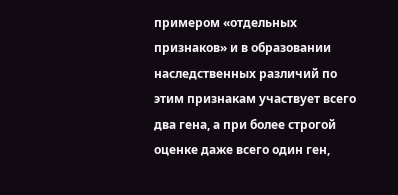примером «отдельных признаков» и в образовании наследственных различий по этим признакам участвует всего два гена, а при более строгой оценке даже всего один ген,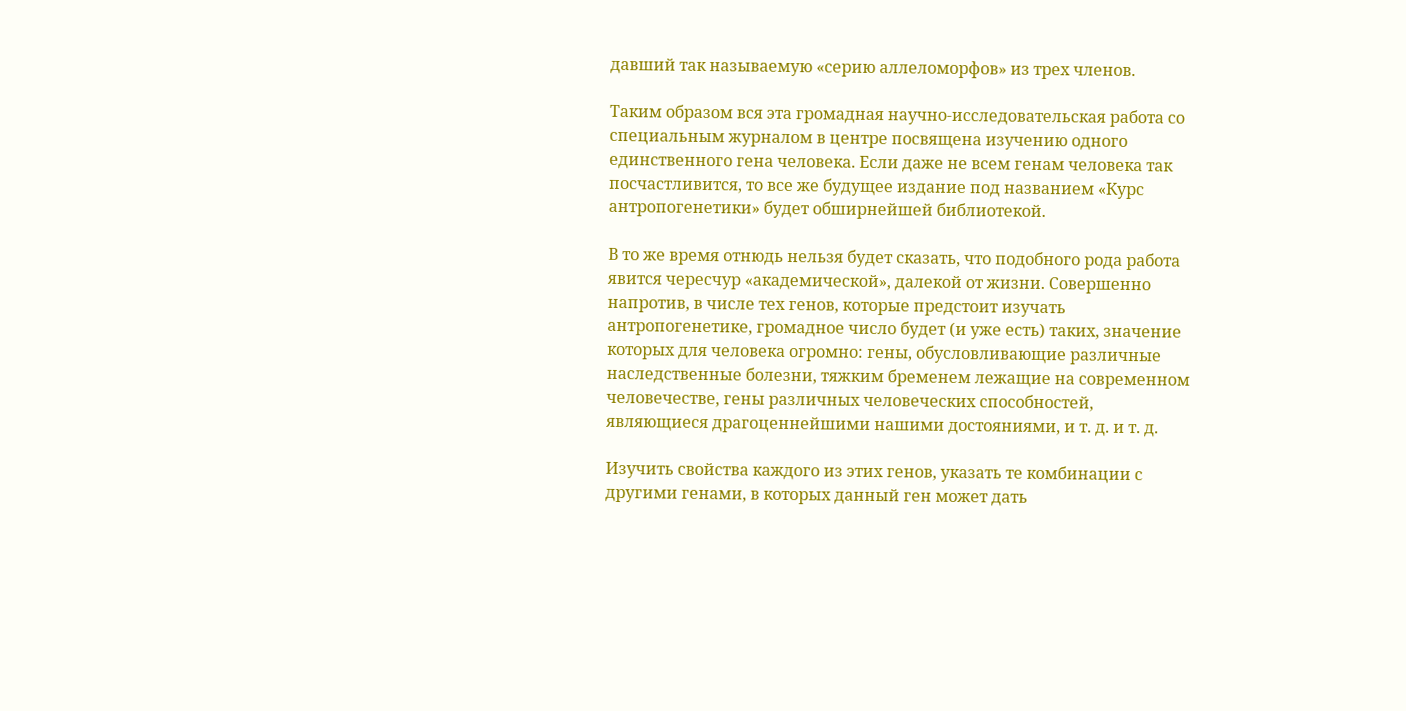давший так называемую «серию аллеломорфов» из трех членов.

Таким образом вся эта громадная научно-исследовательская работа со специальным журналом в центре посвящена изучению одного единственного гена человека. Если даже не всем генам человека так посчастливится, то все же будущее издание под названием «Курс антропогенетики» будет обширнейшей библиотекой.

В то же время отнюдь нельзя будет сказать, что подобного рода работа явится чересчур «академической», далекой от жизни. Совершенно напротив, в числе тех генов, которые предстоит изучать антропогенетике, громадное число будет (и уже есть) таких, значение которых для человека огромно: гены, обусловливающие различные наследственные болезни, тяжким бременем лежащие на современном человечестве, гены различных человеческих способностей, являющиеся драгоценнейшими нашими достояниями, и т. д. и т. д.

Изучить свойства каждого из этих генов, указать те комбинации с другими генами, в которых данный ген может дать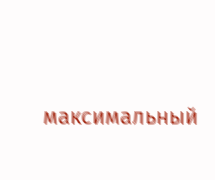максимальный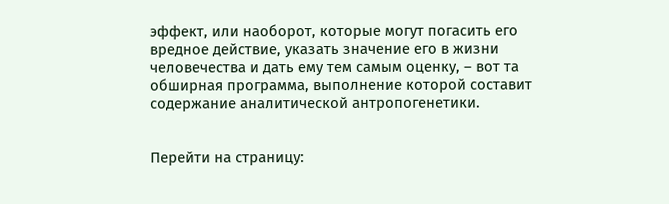эффект, или наоборот, которые могут погасить его вредное действие, указать значение его в жизни человечества и дать ему тем самым оценку, – вот та обширная программа, выполнение которой составит содержание аналитической антропогенетики.


Перейти на страницу: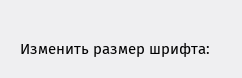Изменить размер шрифта: